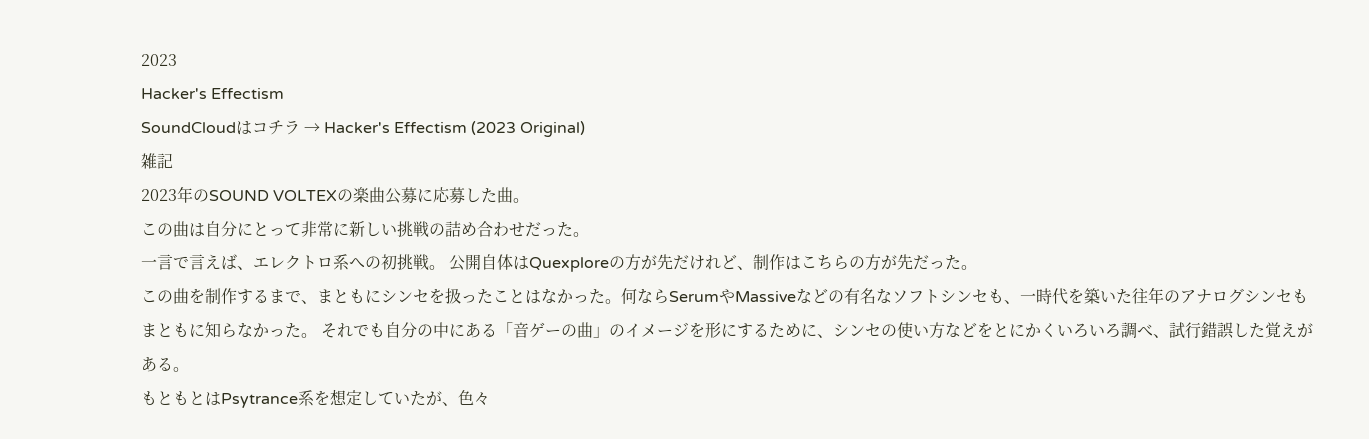2023
Hacker's Effectism
SoundCloudはコチラ → Hacker's Effectism (2023 Original)
雑記
2023年のSOUND VOLTEXの楽曲公募に応募した曲。
この曲は自分にとって非常に新しい挑戦の詰め合わせだった。
一言で言えば、エレクトロ系への初挑戦。 公開自体はQuexploreの方が先だけれど、制作はこちらの方が先だった。
この曲を制作するまで、まともにシンセを扱ったことはなかった。何ならSerumやMassiveなどの有名なソフトシンセも、一時代を築いた往年のアナログシンセもまともに知らなかった。 それでも自分の中にある「音ゲーの曲」のイメージを形にするために、シンセの使い方などをとにかくいろいろ調べ、試行錯誤した覚えがある。
もともとはPsytrance系を想定していたが、色々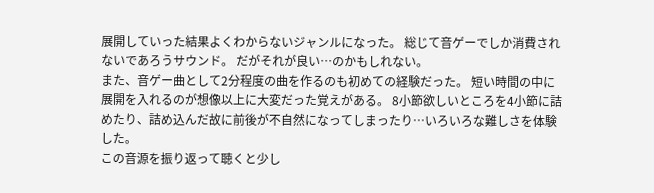展開していった結果よくわからないジャンルになった。 総じて音ゲーでしか消費されないであろうサウンド。 だがそれが良い…のかもしれない。
また、音ゲー曲として2分程度の曲を作るのも初めての経験だった。 短い時間の中に展開を入れるのが想像以上に大変だった覚えがある。 8小節欲しいところを4小節に詰めたり、詰め込んだ故に前後が不自然になってしまったり…いろいろな難しさを体験した。
この音源を振り返って聴くと少し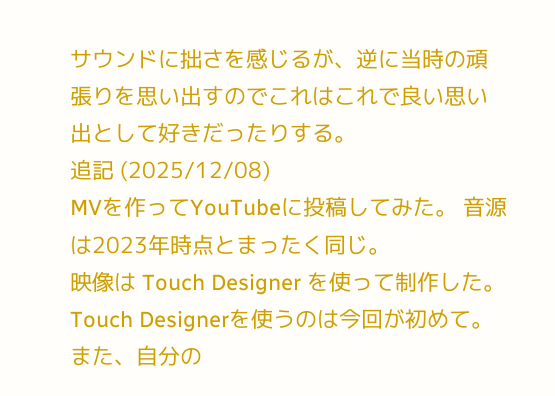サウンドに拙さを感じるが、逆に当時の頑張りを思い出すのでこれはこれで良い思い出として好きだったりする。
追記 (2025/12/08)
MVを作ってYouTubeに投稿してみた。 音源は2023年時点とまったく同じ。
映像は Touch Designer を使って制作した。 Touch Designerを使うのは今回が初めて。また、自分の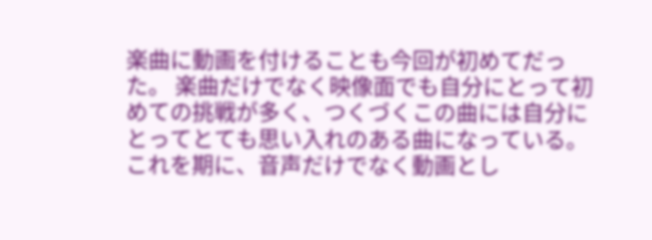楽曲に動画を付けることも今回が初めてだった。 楽曲だけでなく映像面でも自分にとって初めての挑戦が多く、つくづくこの曲には自分にとってとても思い入れのある曲になっている。
これを期に、音声だけでなく動画とし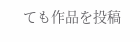ても作品を投稿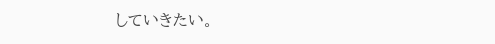していきたい。